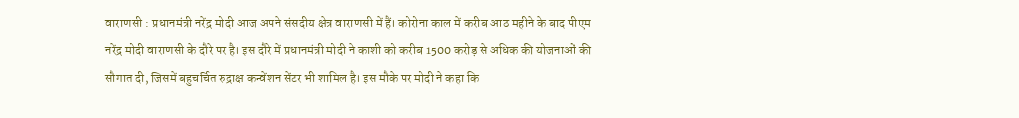वाराणसी : प्रधानमंत्री नरेंद्र मोदी आज अपने संसदीय क्षेत्र वाराणसी में हैं। कोरोना काल में करीब आठ महीने के बाद पीएम नरेंद्र मोदी वाराणसी के दौरे पर है। इस दौरे में प्रधानमंत्री मोदी ने काशी को करीब 1500 करोड़ से अधिक की योजनाओं की सौगात दी, जिसमें बहुचर्चित रुद्राक्ष कन्वेंशन सेंटर भी शामिल है। इस मौके पर मोदी ने कहा कि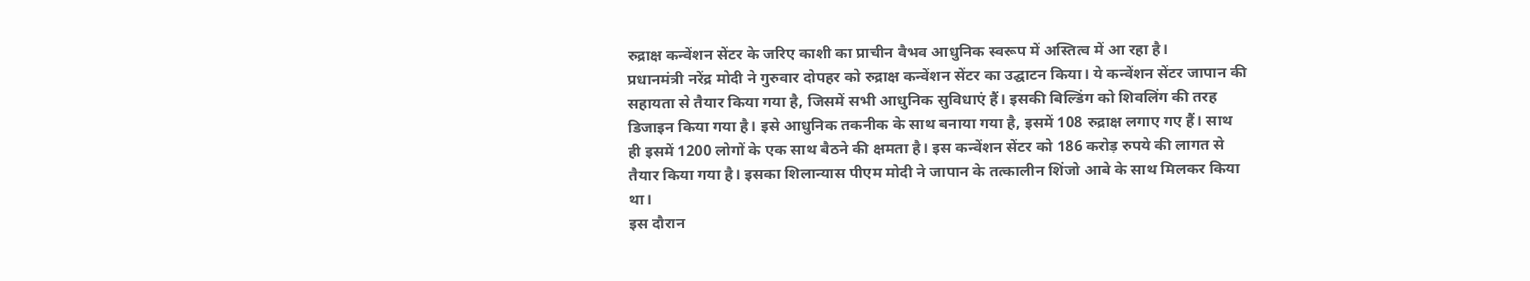रुद्राक्ष कन्वेंशन सेंटर के जरिए काशी का प्राचीन वैभव आधुनिक स्वरूप में अस्तित्व में आ रहा है।
प्रधानमंत्री नरेंद्र मोदी ने गुरुवार दोपहर को रुद्राक्ष कन्वेंशन सेंटर का उद्घाटन किया। ये कन्वेंशन सेंटर जापान की सहायता से तैयार किया गया है, जिसमें सभी आधुनिक सुविधाएं हैं। इसकी बिल्डिंग को शिवलिंग की तरह डिजाइन किया गया है। इसे आधुनिक तकनीक के साथ बनाया गया है, इसमें 108 रुद्राक्ष लगाए गए हैं। साथ ही इसमें 1200 लोगों के एक साथ बैठने की क्षमता है। इस कन्वेंशन सेंटर को 186 करोड़ रुपये की लागत से तैयार किया गया है। इसका शिलान्यास पीएम मोदी ने जापान के तत्कालीन शिंजो आबे के साथ मिलकर किया था।
इस दौरान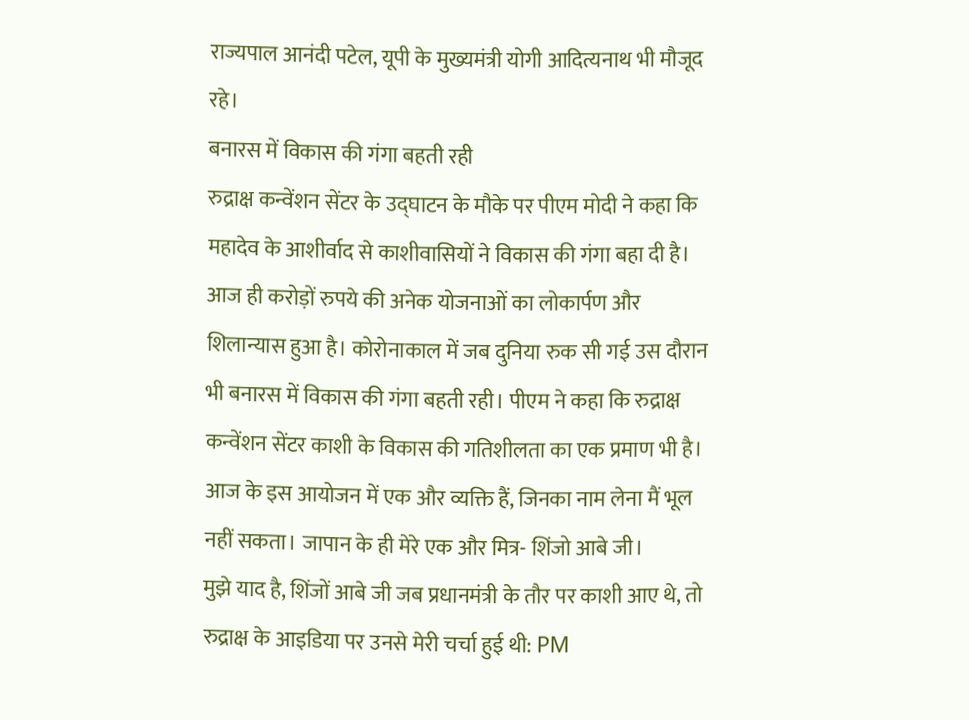राज्यपाल आनंदी पटेल, यूपी के मुख्यमंत्री योगी आदित्यनाथ भी मौजूद रहे।
बनारस में विकास की गंगा बहती रही
रुद्राक्ष कन्वेंशन सेंटर के उद्घाटन के मौके पर पीएम मोदी ने कहा कि महादेव के आशीर्वाद से काशीवासियों ने विकास की गंगा बहा दी है। आज ही करोड़ों रुपये की अनेक योजनाओं का लोकार्पण और शिलान्यास हुआ है। कोरोनाकाल में जब दुनिया रुक सी गई उस दौरान भी बनारस में विकास की गंगा बहती रही। पीएम ने कहा कि रुद्राक्ष कन्वेंशन सेंटर काशी के विकास की गतिशीलता का एक प्रमाण भी है।
आज के इस आयोजन में एक और व्यक्ति हैं, जिनका नाम लेना मैं भूल नहीं सकता। जापान के ही मेरे एक और मित्र- शिंजो आबे जी।
मुझे याद है, शिंजों आबे जी जब प्रधानमंत्री के तौर पर काशी आए थे, तो रुद्राक्ष के आइडिया पर उनसे मेरी चर्चा हुई थी: PM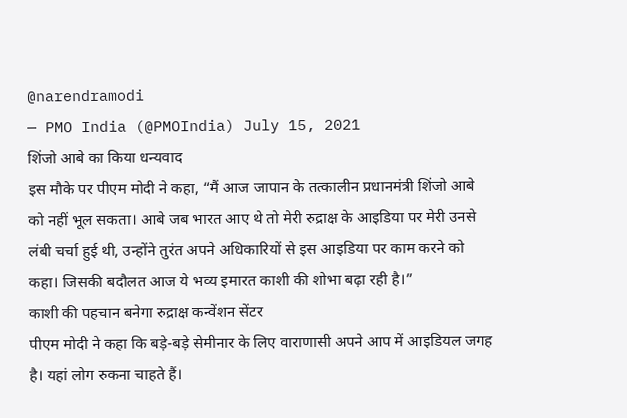@narendramodi
— PMO India (@PMOIndia) July 15, 2021
शिंजो आबे का किया धन्यवाद
इस मौके पर पीएम मोदी ने कहा, “मैं आज जापान के तत्कालीन प्रधानमंत्री शिंजो आबे को नहीं भूल सकता। आबे जब भारत आए थे तो मेरी रुद्राक्ष के आइडिया पर मेरी उनसे लंबी चर्चा हुई थी, उन्होंने तुरंत अपने अधिकारियों से इस आइडिया पर काम करने को कहा। जिसकी बदौलत आज ये भव्य इमारत काशी की शोभा बढ़ा रही है।”
काशी की पहचान बनेगा रुद्राक्ष कन्वेंशन सेंटर
पीएम मोदी ने कहा कि बड़े-बड़े सेमीनार के लिए वाराणासी अपने आप में आइडियल जगह है। यहां लोग रुकना चाहते हैं।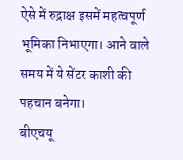ऐसे में रुद्राक्ष इसमें महत्वपूर्ण भूमिका निभाएगा। आने वाले समय में ये सेंटर काशी की पहचान बनेगा।
बीएचयू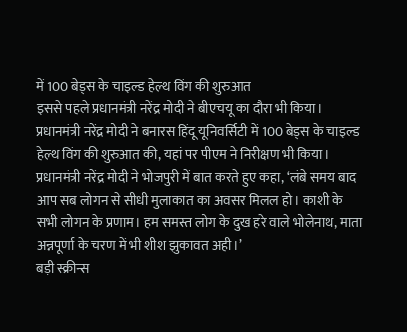में 100 बेड्स के चाइल्ड हेल्थ विंग की शुरुआत
इससे पहले प्रधानमंत्री नरेंद्र मोदी ने बीएचयू का दौरा भी किया। प्रधानमंत्री नरेंद्र मोदी ने बनारस हिंदू यूनिवर्सिटी में 100 बेड्स के चाइल्ड हेल्थ विंग की शुरुआत की, यहां पर पीएम ने निरीक्षण भी किया। प्रधानमंत्री नरेंद्र मोदी ने भोजपुरी में बात करते हुए कहा, ‘लंबे समय बाद आप सब लोगन से सीधी मुलाकात का अवसर मिलल हो। काशी के सभी लोगन के प्रणाम। हम समस्त लोग के दुख हरे वाले भोलेनाथ, माता अन्नपूर्णा के चरण में भी शीश झुकावत अही।’
बड़ी स्क्रीन्स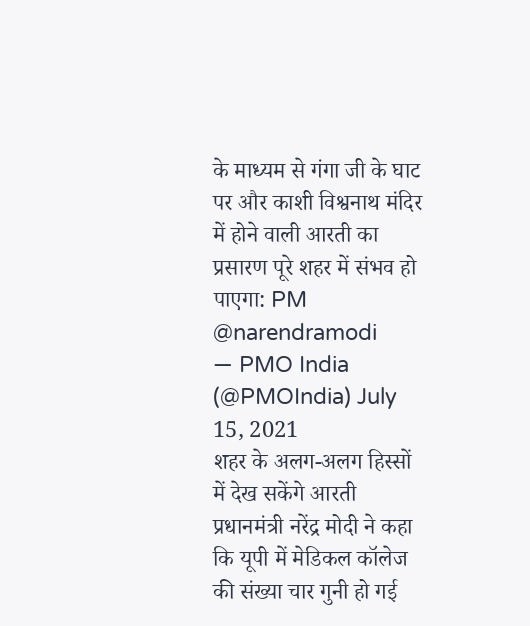के माध्यम से गंगा जी के घाट पर और काशी विश्वनाथ मंदिर में होने वाली आरती का प्रसारण पूरे शहर में संभव हो पाएगा: PM @narendramodi
— PMO India (@PMOIndia) July 15, 2021
शहर के अलग-अलग हिस्सों में देख सकेंगे आरती
प्रधानमंत्री नरेंद्र मोदी ने कहा कि यूपी में मेडिकल कॉलेज की संख्या चार गुनी हो गई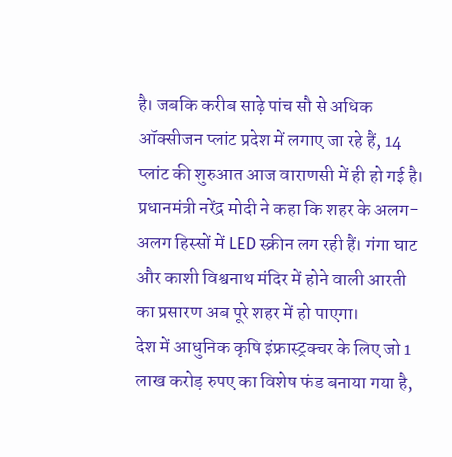है। जबकि करीब साढ़े पांच सौ से अधिक ऑक्सीजन प्लांट प्रदेश में लगाए जा रहे हैं, 14 प्लांट की शुरुआत आज वाराणसी में ही हो गई है। प्रधानमंत्री नरेंद्र मोदी ने कहा कि शहर के अलग-अलग हिस्सों में LED स्क्रीन लग रही हैं। गंगा घाट और काशी विश्वनाथ मंदिर में होने वाली आरती का प्रसारण अब पूरे शहर में हो पाएगा।
देश में आधुनिक कृषि इंफ्रास्ट्रक्चर के लिए जो 1 लाख करोड़ रुपए का विशेष फंड बनाया गया है,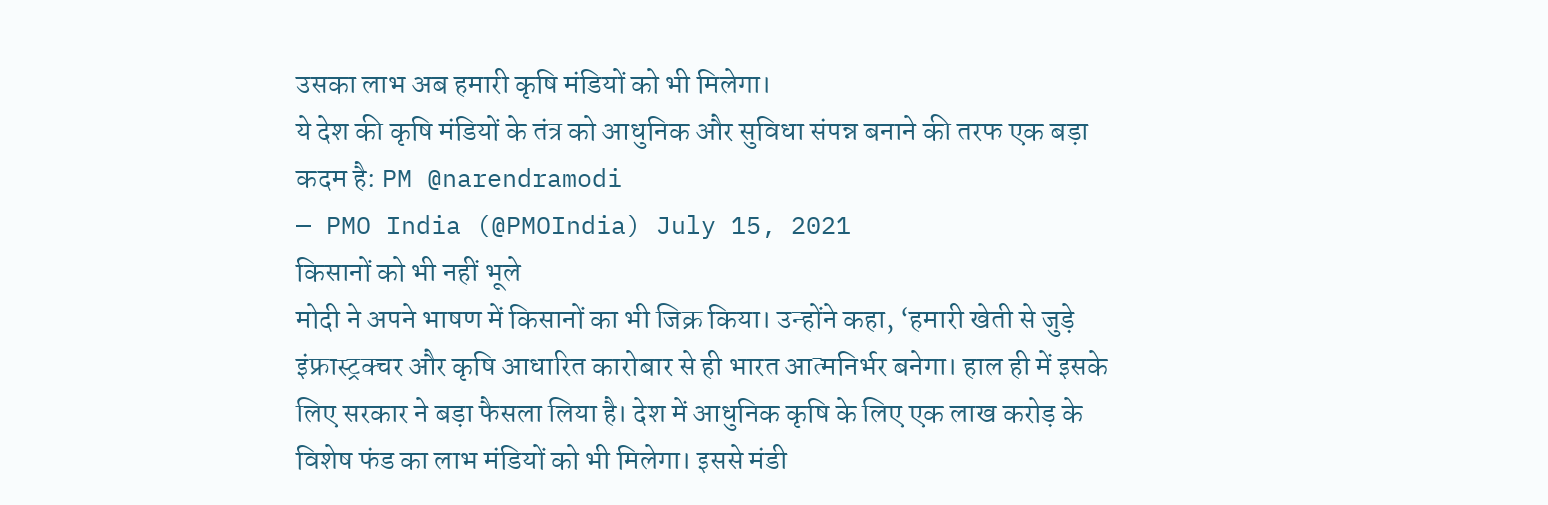उसका लाभ अब हमारी कृषि मंडियों को भी मिलेगा।
ये देश की कृषि मंडियों के तंत्र को आधुनिक और सुविधा संपन्न बनाने की तरफ एक बड़ा कदम है: PM @narendramodi
— PMO India (@PMOIndia) July 15, 2021
किसानों को भी नहीं भूले
मोदी ने अपने भाषण में किसानों का भी जिक्र किया। उन्होंने कहा, ‘हमारी खेती से जुड़े इंफ्रास्ट्रक्चर और कृषि आधारित कारोबार से ही भारत आत्मनिर्भर बनेगा। हाल ही में इसके लिए सरकार ने बड़ा फैसला लिया है। देश में आधुनिक कृषि के लिए एक लाख करोड़ के विशेष फंड का लाभ मंडियों को भी मिलेगा। इससे मंडी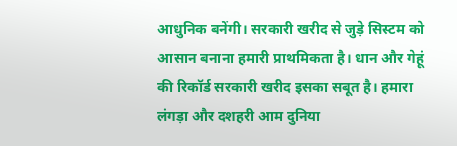आधुनिक बनेंगी। सरकारी खरीद से जुड़े सिस्टम को आसान बनाना हमारी प्राथमिकता है। धान और गेहूं की रिकॉर्ड सरकारी खरीद इसका सबूत है। हमारा लंगड़ा और दशहरी आम दुनिया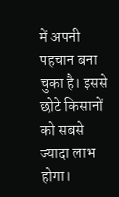में अपनी पहचान बना चुका है। इससे छोटे किसानों को सबसे ज्यादा लाभ होगा।